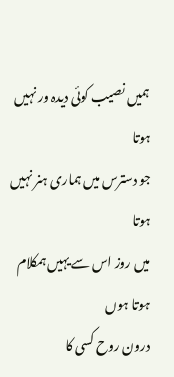ہمیں نصیب کوئی دیدہ ور نہیں ہوتا
جو دسترس میں ہماری ہنر نہیں ہوتا
میں روز اس سے یہیں ہمکلام ہوتا ہوں
درون روح کسی کا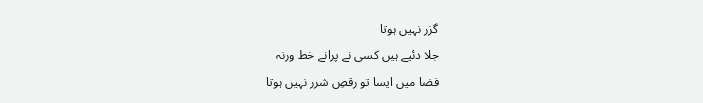گزر نہیں ہوتا
جلا دئیے ہیں کسی نے پرانے خط ورنہ
فضا میں ایسا تو رقصِ شرر نہیں ہوتا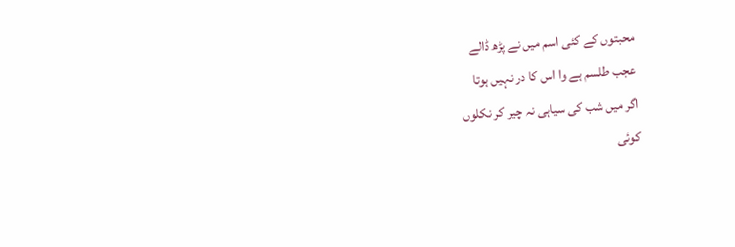محبتوں کے کئی اسم میں نے پڑھ ڈالے
عجب طلسم ہے وا اس کا در نہیں ہوتا
اگر میں شب کی سیاہی نہ چیر کر نکلوں
کوئی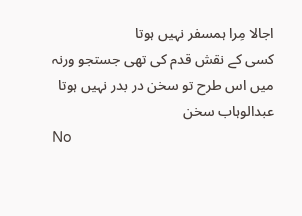اجالا مِرا ہمسفر نہیں ہوتا
کسی کے نقش قدم کی تھی جستجو ورنہ
میں اس طرح تو سخن در بدر نہیں ہوتا
عبدالوہاب سخن
No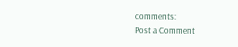comments:
Post a Comment